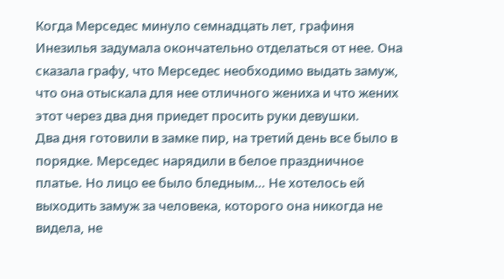Когда Мерседес минуло семнадцать лет, графиня Инезилья задумала окончательно отделаться от нее. Она сказала графу, что Мерседес необходимо выдать замуж, что она отыскала для нее отличного жениха и что жених этот через два дня приедет просить руки девушки.
Два дня готовили в замке пир, на третий день все было в порядке. Мерседес нарядили в белое праздничное платье. Но лицо ее было бледным… Не хотелось ей выходить замуж за человека, которого она никогда не видела, не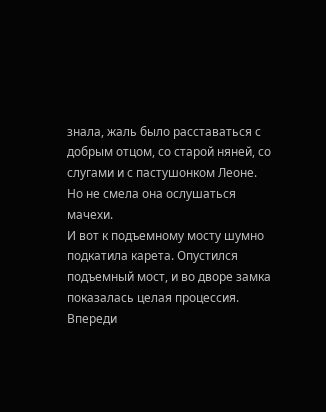знала, жаль было расставаться с добрым отцом, со старой няней, со слугами и с пастушонком Леоне. Но не смела она ослушаться мачехи.
И вот к подъемному мосту шумно подкатила карета. Опустился подъемный мост, и во дворе замка показалась целая процессия. Впереди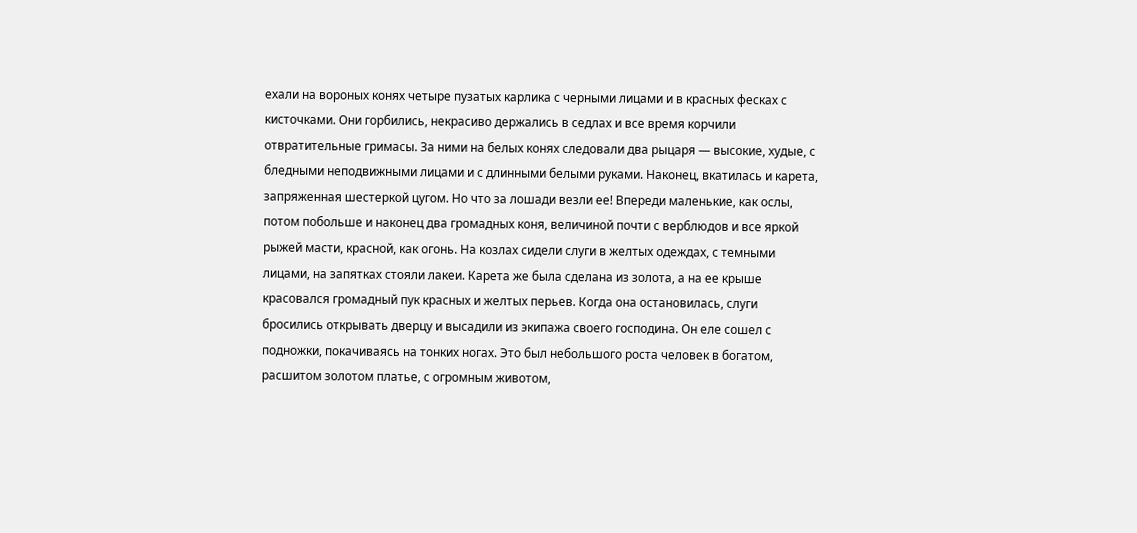ехали на вороных конях четыре пузатых карлика с черными лицами и в красных фесках с кисточками. Они горбились, некрасиво держались в седлах и все время корчили отвратительные гримасы. За ними на белых конях следовали два рыцаря — высокие, худые, с бледными неподвижными лицами и с длинными белыми руками. Наконец, вкатилась и карета, запряженная шестеркой цугом. Но что за лошади везли ее! Впереди маленькие, как ослы, потом побольше и наконец два громадных коня, величиной почти с верблюдов и все яркой рыжей масти, красной, как огонь. На козлах сидели слуги в желтых одеждах, с темными лицами, на запятках стояли лакеи. Карета же была сделана из золота, а на ее крыше красовался громадный пук красных и желтых перьев. Когда она остановилась, слуги бросились открывать дверцу и высадили из экипажа своего господина. Он еле сошел с подножки, покачиваясь на тонких ногах. Это был небольшого роста человек в богатом, расшитом золотом платье, с огромным животом,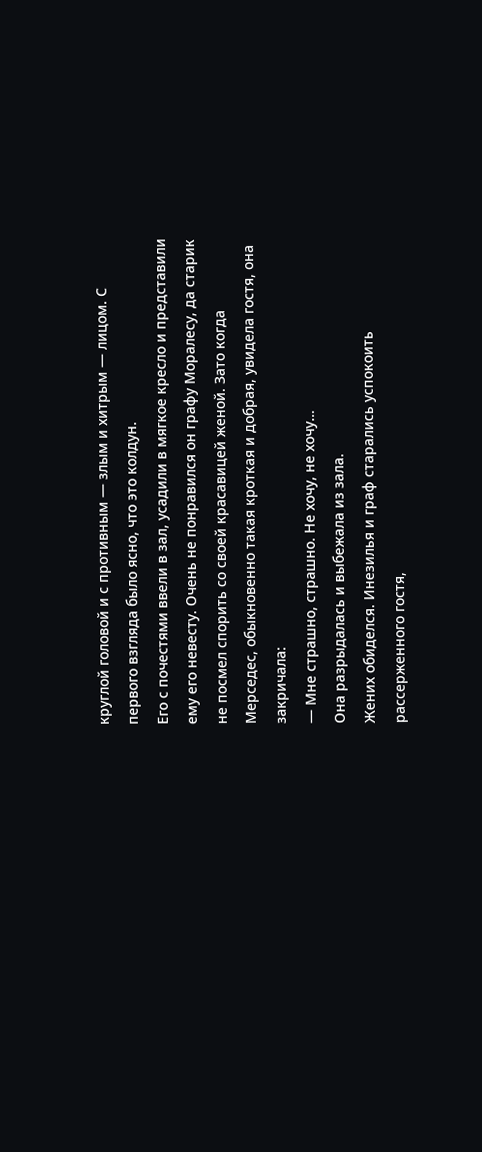круглой головой и с противным — злым и хитрым — лицом. С первого взгляда было ясно, что это колдун.
Его с почестями ввели в зал, усадили в мягкое кресло и представили ему его невесту. Очень не понравился он графу Моралесу, да старик не посмел спорить со своей красавицей женой. Зато когда Мерседес, обыкновенно такая кроткая и добрая, увидела гостя, она закричала:
— Мне страшно, страшно. Не хочу, не хочу…
Она разрыдалась и выбежала из зала.
Жених обиделся. Инезилья и граф старались успокоить рассерженного гостя,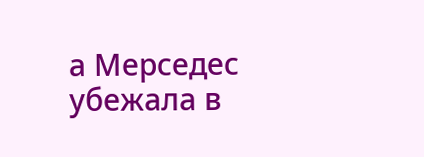а Мерседес убежала в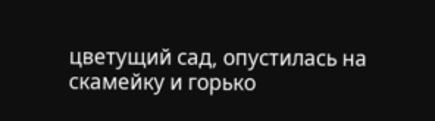цветущий сад, опустилась на скамейку и горько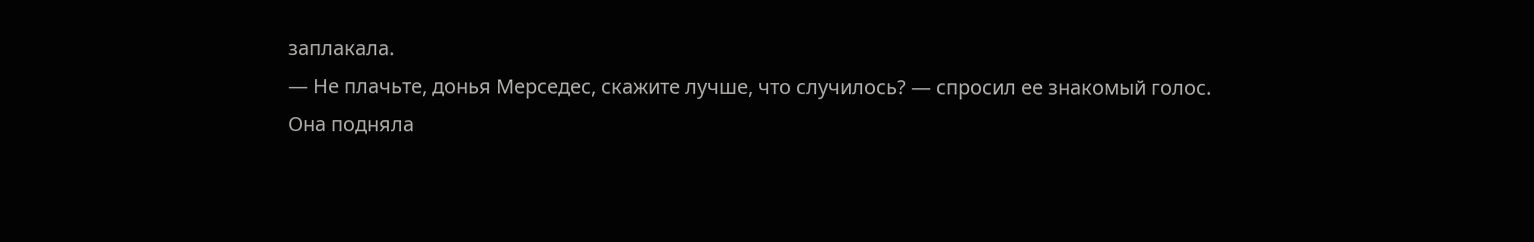заплакала.
— Не плачьте, донья Мерседес, скажите лучше, что случилось? — спросил ее знакомый голос.
Она подняла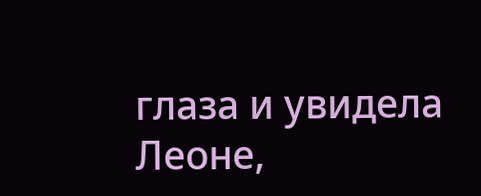глаза и увидела Леоне,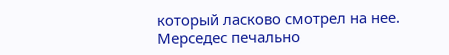который ласково смотрел на нее.
Мерседес печально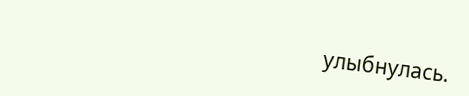улыбнулась.